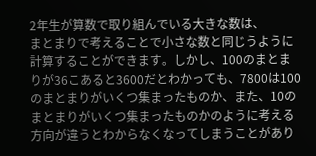2年生が算数で取り組んでいる大きな数は、
まとまりで考えることで小さな数と同じうように計算することができます。しかし、100のまとまりが36こあると3600だとわかっても、7800は100のまとまりがいくつ集まったものか、また、10のまとまりがいくつ集まったものかのように考える方向が違うとわからなくなってしまうことがあり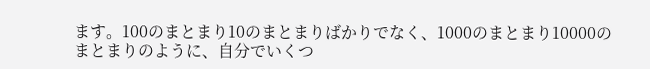ます。100のまとまり10のまとまりばかりでなく、1000のまとまり10000のまとまりのように、自分でいくつ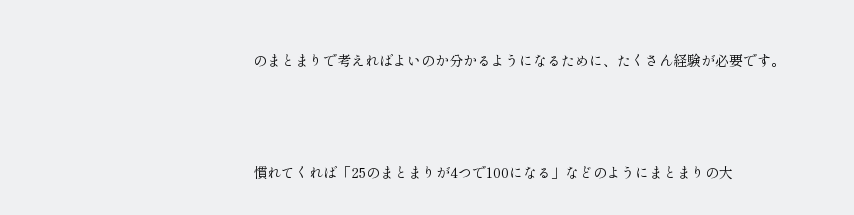のまとまりで考えればよいのか分かるようになるために、たくさん経験が必要です。



慣れてくれば「25のまとまりが4つで100になる」などのようにまとまりの大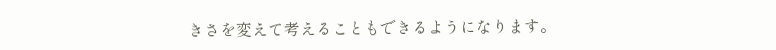きさを変えて考えることもできるようになります。